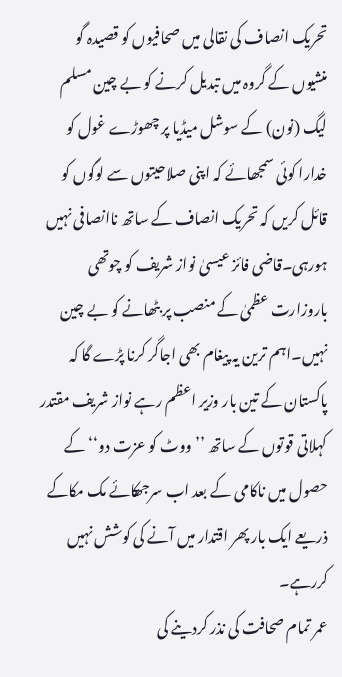تحریک انصاف کی نقالی میں صحافیوں کو قصیدہ گو منشیوں کے گروہ میں تبدیل کرنے کو بے چین مسلم لیگ (نون) کے سوشل میڈیا پر چھوڑے غول کو خدارا کوئی سمجھائے کہ اپنی صلاحیتوں سے لوگوں کو قائل کریں کہ تحریک انصاف کے ساتھ ناانصافی نہیں ہورہی۔قاضی فائز عیسیٰ نواز شریف کو چوتھی باروزارت عظمیٰ کے منصب پر بٹھانے کو بے چین نہیں۔اہم ترین یہ پیغام بھی اجاگر کرنا پڑے گا کہ پاکستان کے تین بار وزیر اعظم رہے نواز شریف مقتدر کہلاتی قوتوں کے ساتھ ’’ووٹ کو عزت دو‘‘ کے حصول میں ناکامی کے بعد اب سرجھکائے مک مکاکے ذریعے ایک بار پھر اقتدار میں آنے کی کوشش نہیں کررہے۔
عمر تمام صحافت کی نذر کردینے کی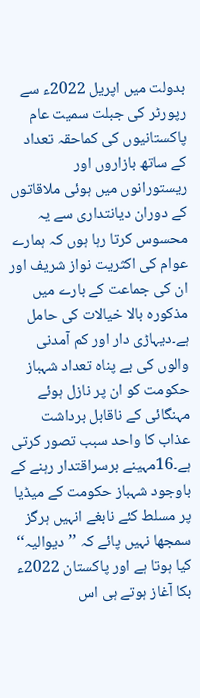بدولت میں اپریل 2022ء سے رپورٹر کی جبلت سمیت عام پاکستانیوں کی کماحقہ تعداد کے ساتھ بازاروں اور ریستورانوں میں ہوئی ملاقاتوں کے دوران دیانتداری سے یہ محسوس کرتا رہا ہوں کہ ہمارے عوام کی اکثریت نواز شریف اور ان کی جماعت کے بارے میں مذکورہ بالا خیالات کی حامل ہے۔دیہاڑی دار اور کم آمدنی والوں کی بے پناہ تعداد شہباز حکومت کو ان پر نازل ہوئے مہنگائی کے ناقابل برداشت عذاب کا واحد سبب تصور کرتی ہے۔16مہینے برسراقتدار رہنے کے باوجود شہباز حکومت کے میڈیا پر مسلط کئے نابغے انہیں ہرگز سمجھا نہیں پائے کہ ’’دیوالیہ‘‘ کیا ہوتا ہے اور پاکستان 2022ء بکا آغاز ہوتے ہی اس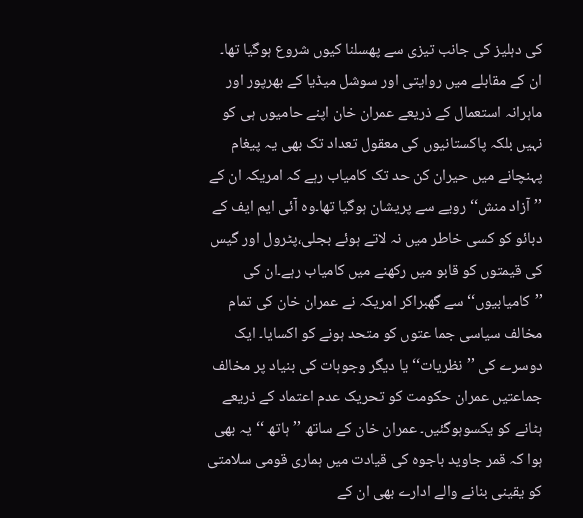کی دہلیز کی جانب تیزی سے پھسلنا کیوں شروع ہوگیا تھا۔ ان کے مقابلے میں روایتی اور سوشل میڈیا کے بھرپور اور ماہرانہ استعمال کے ذریعے عمران خان اپنے حامیوں ہی کو نہیں بلکہ پاکستانیوں کی معقول تعداد تک بھی یہ پیغام پہنچانے میں حیران کن حد تک کامیاب رہے کہ امریکہ ان کے ’’آزاد منش‘‘ رویے سے پریشان ہوگیا تھا۔وہ آئی ایم ایف کے دبائو کو کسی خاطر میں نہ لاتے ہوئے بجلی،پٹرول اور گیس کی قیمتوں کو قابو میں رکھنے میں کامیاب رہے۔ان کی ’’کامیابیوں‘‘سے گھبراکر امریکہ نے عمران خان کی تمام مخالف سیاسی جما عتوں کو متحد ہونے کو اکسایا۔ ایک دوسرے کی ’’نظریات‘‘ یا دیگر وجوہات کی بنیاد پر مخالف جماعتیں عمران حکومت کو تحریک عدم اعتماد کے ذریعے ہٹانے کو یکسوہوگئیں۔ عمران خان کے ساتھ ’’ہاتھ ‘‘یہ بھی ہوا کہ قمر جاوید باجوہ کی قیادت میں ہماری قومی سلامتی کو یقینی بنانے والے ادارے بھی ان کے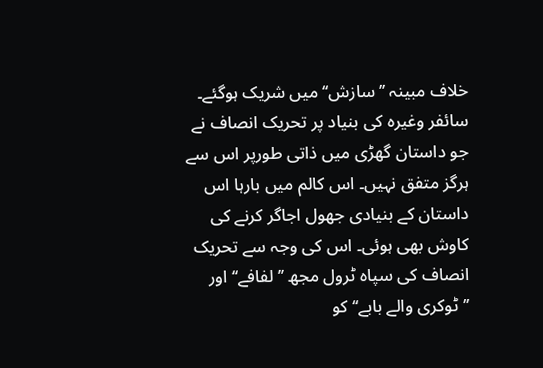خلاف مبینہ ’’سازش‘‘ میں شریک ہوگئے۔
سائفر وغیرہ کی بنیاد پر تحریک انصاف نے جو داستان گھڑی میں ذاتی طورپر اس سے ہرگز متفق نہیں۔ اس کالم میں بارہا اس داستان کے بنیادی جھول اجاگر کرنے کی کاوش بھی ہوئی۔ اس کی وجہ سے تحریک انصاف کی سپاہ ٹرول مجھ ’’لفافے‘‘ اور ’’ٹوکری والے بابے‘‘ کو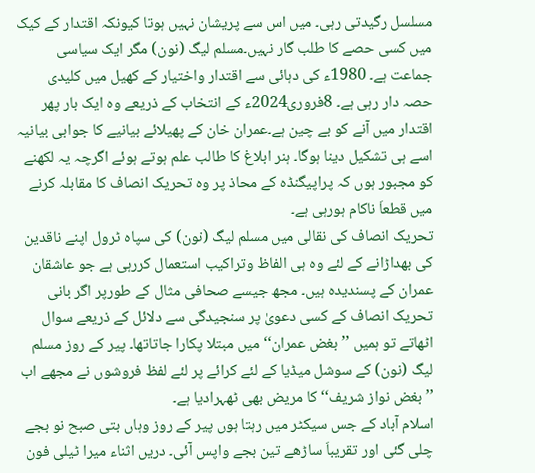مسلسل رگیدتی رہی۔ میں اس سے پریشان نہیں ہوتا کیونکہ اقتدار کے کیک میں کسی حصے کا طلب گار نہیں۔مسلم لیگ (نون) مگر ایک سیاسی جماعت ہے۔ 1980ء کی دہائی سے اقتدار واختیار کے کھیل میں کلیدی حصہ دار رہی ہے۔ 8فروری2024ء کے انتخاب کے ذریعے وہ ایک بار پھر اقتدار میں آنے کو بے چین ہے۔عمران خان کے پھیلائے بیانیے کا جوابی بیانیہ اسے ہی تشکیل دینا ہوگا۔ ہنر ابلاغ کا طالب علم ہوتے ہوئے اگرچہ یہ لکھنے کو مجبور ہوں کہ پراپیگنڈہ کے محاذ پر وہ تحریک انصاف کا مقابلہ کرنے میں قطعاَ ناکام ہورہی ہے۔
تحریک انصاف کی نقالی میں مسلم لیگ (نون) کی سپاہ ٹرول اپنے ناقدین کی بھداڑانے کے لئے وہ ہی الفاظ وتراکیب استعمال کررہی ہے جو عاشقان عمران کے پسندیدہ ہیں۔ مجھ جیسے صحافی مثال کے طورپر اگر بانی تحریک انصاف کے کسی دعویٰ پر سنجیدگی سے دلائل کے ذریعے سوال اٹھاتے تو ہمیں ’’بغض عمران‘‘ میں مبتلا پکارا جاتاتھا۔ پیر کے روز مسلم لیگ (نون) کے سوشل میڈیا کے لئے کرائے پر لئے لفظ فروشوں نے مجھے اب ’’بغض نواز شریف‘‘ کا مریض بھی ٹھہرادیا ہے۔
اسلام آباد کے جس سیکٹر میں رہتا ہوں پیر کے روز وہاں بتی صبح نو بجے چلی گئی اور تقریباَ ساڑھے تین بجے واپس آئی۔ دریں اثناء میرا ٹیلی فون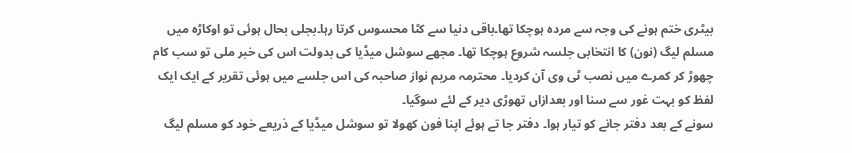بیٹری ختم ہونے کی وجہ سے مردہ ہوچکا تھا۔باقی دنیا سے کٹا محسوس کرتا رہا۔بجلی بحال ہوئی تو اوکاڑہ میں مسلم لیگ (نون) کا انتخابی جلسہ شروع ہوچکا تھا۔ مجھے سوشل میڈیا کی بدولت اس کی خبر ملی تو سب کام چھوڑ کر کمرے میں نصب ٹی وی آن کردیا۔ محترمہ مریم نواز صاحبہ کی اس جلسے میں ہوئی تقریر کے ایک ایک لفظ کو بہت غور سے سنا اور بعدازاں تھوڑی دیر کے لئے سوگیا۔
سونے کے بعد دفتر جانے کو تیار ہوا۔ دفتر جا تے ہوئے اپنا فون کھولا تو سوشل میڈیا کے ذریعے خود کو مسلم لیگ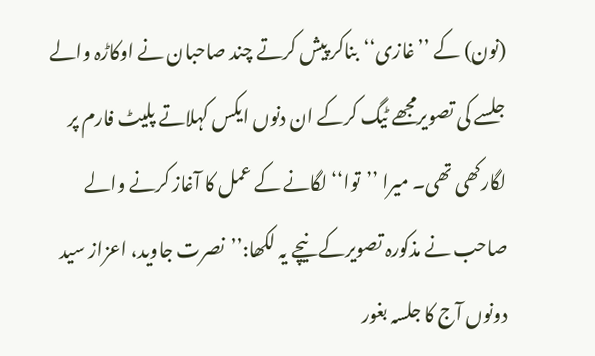(نون) کے ’’غازی‘‘بناکر پیش کرتے چند صاحبان نے اوکاڑہ والے جلسے کی تصویرمجھے ٹیگ کرکے ان دنوں ایکس کہلاتے پلیٹ فارم پر لگارکھی تھی۔ میرا ’’توا‘‘ لگانے کے عمل کا آغاز کرنے والے صاحب نے مذکورہ تصویرکے نیچے یہ لکھا:’’نصرت جاوید، اعزاز سید دونوں آج کا جلسہ بغور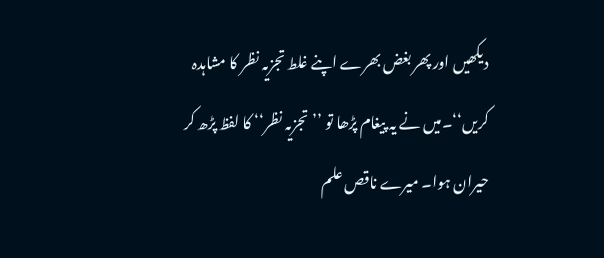دیکھیں اور پھر بغض بھرے اپنے غلط تجزیہ نظر کا مشاہدہ کریں‘‘۔میں نے یہ پیغام پڑھا تو ’’تجزیہ نظر‘‘ کا لفظ پڑھ کر حیران ہوا۔ میرے ناقص علم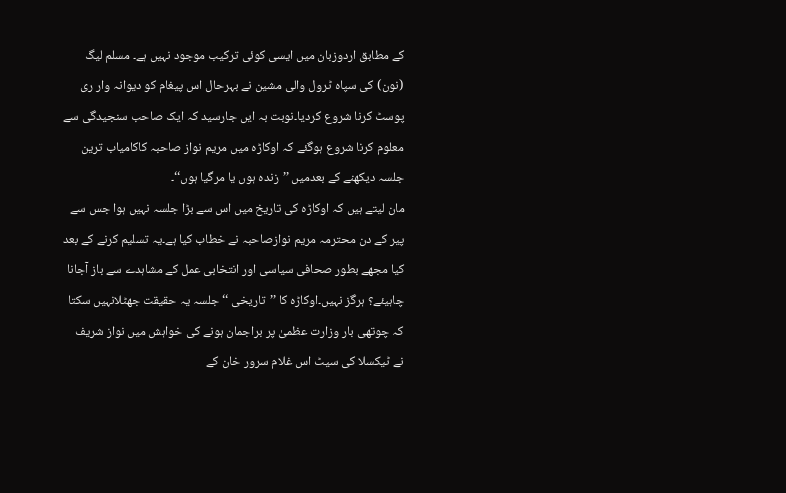کے مطابق اردوزبان میں ایسی کوئی ترکیب موجود نہیں ہے۔ مسلم لیگ (نون) کی سپاہ ٹرول والی مشین نے بہرحال اس پیغام کو دیوانہ وار ری پوسٹ کرنا شروع کردیا۔نوبت بہ ایں جارسید کہ ایک صاحب سنجیدگی سے معلوم کرنا شروع ہوگئے کہ اوکاڑہ میں مریم نواز صاحبہ کاکامیاب ترین جلسہ دیکھنے کے بعدمیں ’’زندہ ہوں یا مرگیا ہوں‘‘۔
مان لیتے ہیں کہ اوکاڑہ کی تاریخ میں اس سے بڑا جلسہ نہیں ہوا جس سے پیر کے دن محترمہ مریم نوازصاحبہ نے خطاب کیا ہے۔یہ تسلیم کرنے کے بعد کیا مجھے بطور صحافی سیاسی اور انتخابی عمل کے مشاہدے سے باز آجانا چاہیئے؟ ہرگز نہیں۔اوکاڑہ کا ’’تاریخی ‘‘ جلسہ یہ حقیقت جھٹلانہیں سکتا کہ چوتھی بار وزارت عظمیٰ پر براجمان ہونے کی خواہش میں نواز شریف نے ٹیکسلا کی سیٹ اس غلام سرور خان کے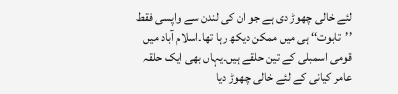لئے خالی چھوڑ دی ہے جو ان کی لندن سے واپسی فقط ’’تابوت‘‘ ہی میں ممکن دیکھ رہا تھا۔اسلام آباد میں قومی اسمبلی کے تین حلقے ہیں۔یہاں بھی ایک حلقہ عامر کیانی کے لئے خالی چھوڑ دیا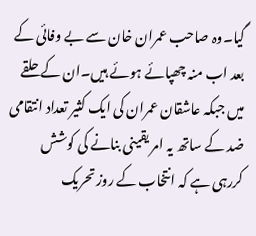گیا۔وہ صاحب عمران خان سے بے وفائی کے بعد اب منہ چھپائے ہوئے ہیں۔ان کے حلقے میں جبکہ عاشقان عمران کی ایک کثیر تعداد انتقامی ضد کے ساتھ یہ امر یقینی بنانے کی کوشش کررہی ہے کہ انتخاب کے روز تحریک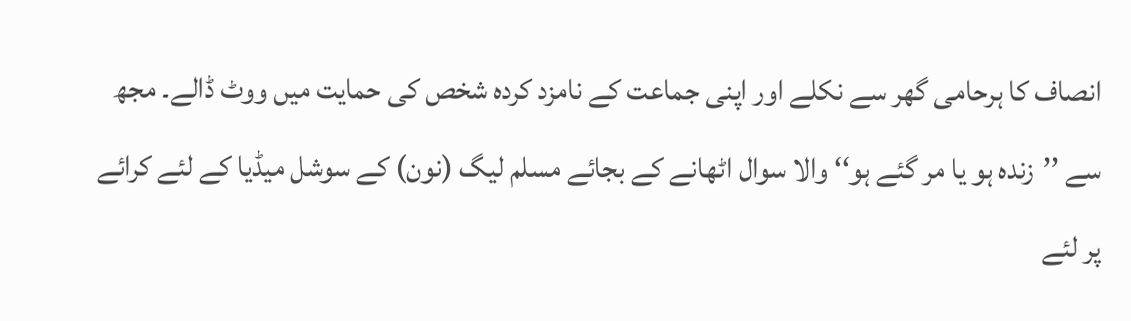انصاف کا ہرحامی گھر سے نکلے اور اپنی جماعت کے نامزد کردہ شخص کی حمایت میں ووٹ ڈالے۔ مجھ سے ’’زندہ ہو یا مر گئے ہو‘‘ والا سوال اٹھانے کے بجائے مسلم لیگ (نون) کے سوشل میڈیا کے لئے کرائے پر لئے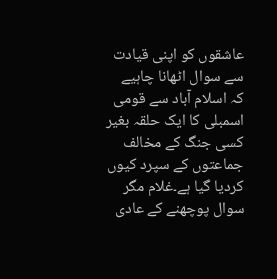عاشقوں کو اپنی قیادت سے سوال اٹھانا چاہیے کہ اسلام آباد سے قومی اسمبلی کا ایک حلقہ بغیر کسی جنگ کے مخالف جماعتوں کے سپرد کیوں کردیا گیا ہے۔غلام مگر سوال پوچھنے کے عادی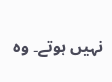نہیں ہوتے۔ وہ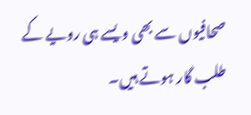صحافیوں سے بھی ویسے ہی رویے کے طلب گار ہوتے ہیں۔